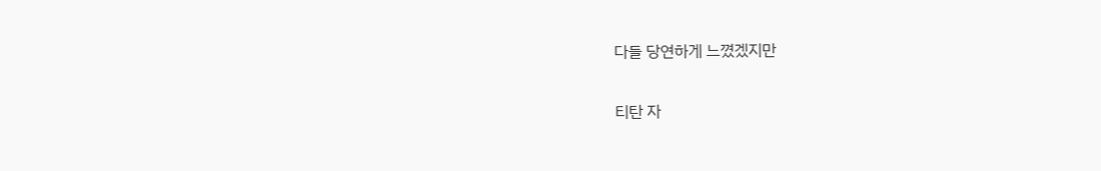다들 당연하게 느꼈겠지만

티탄 자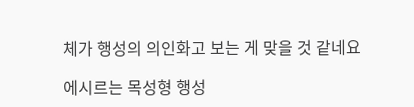체가 행성의 의인화고 보는 게 맞을 것 같네요

에시르는 목성형 행성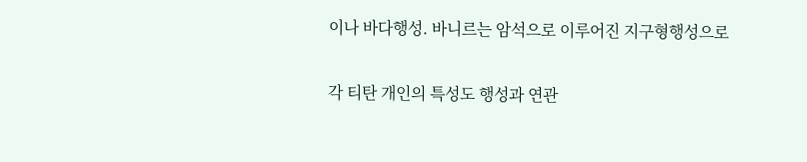이나 바다행성. 바니르는 암석으로 이루어진 지구형행성으로

각 티탄 개인의 특성도 행성과 연관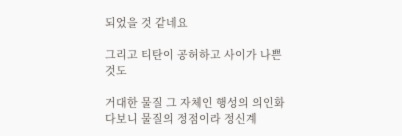되었을 것 같네요

그리고 티탄이 공허하고 사이가 나쁜 것도

거대한 물질 그 자체인 행성의 의인화다보니 물질의 정점이라 정신계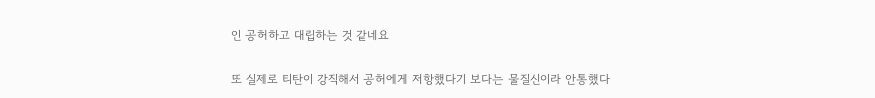인 공허하고 대립하는 것 같네요

또 실제로 티탄이 강직해서 공허에게 저항했다기 보다는 물질신이라 안통했다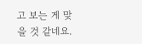고 보는 게 맞을 것 같네요.